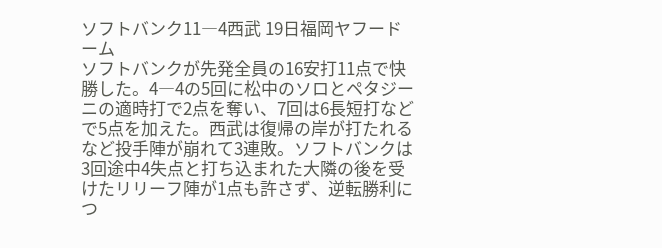ソフトバンク11―4西武 19日福岡ヤフードーム
ソフトバンクが先発全員の16安打11点で快勝した。4―4の5回に松中のソロとペタジーニの適時打で2点を奪い、7回は6長短打などで5点を加えた。西武は復帰の岸が打たれるなど投手陣が崩れて3連敗。ソフトバンクは3回途中4失点と打ち込まれた大隣の後を受けたリリーフ陣が1点も許さず、逆転勝利につ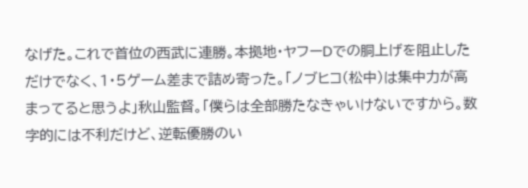なげた。これで首位の西武に連勝。本拠地・ヤフーDでの胴上げを阻止しただけでなく、1・5ゲーム差まで詰め寄った。「ノブヒコ(松中)は集中力が高まってると思うよ」秋山監督。「僕らは全部勝たなきゃいけないですから。数字的には不利だけど、逆転優勝のい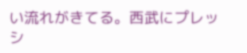い流れがきてる。西武にプレッシ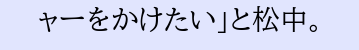ャーをかけたい」と松中。